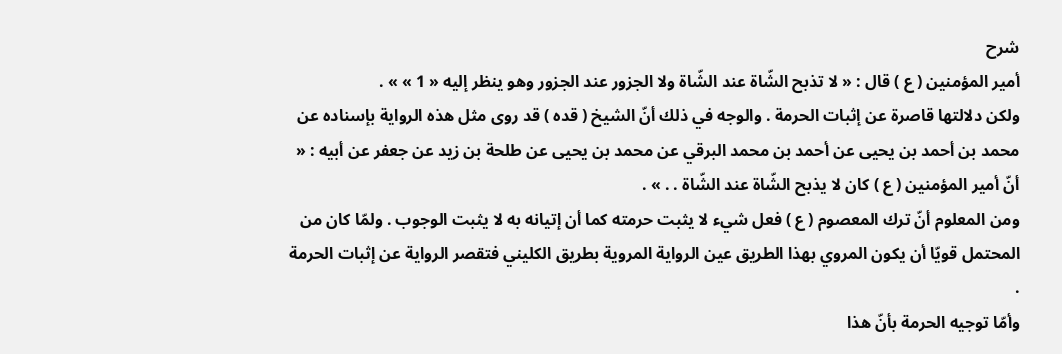شرح
أمير المؤمنين ( ع ) قال : « لا تذبح الشّاة عند الشّاة ولا الجزور عند الجزور وهو ينظر إليه « 1 » » .
ولكن دلالتها قاصرة عن إثبات الحرمة . والوجه في ذلك أنّ الشيخ ( قده ) قد روى مثل هذه الرواية بإسناده عن محمد بن أحمد بن يحيى عن أحمد بن محمد البرقي عن محمد بن يحيى عن طلحة بن زيد عن جعفر عن أبيه : « أنّ أمير المؤمنين ( ع ) كان لا يذبح الشّاة عند الشّاة . . » .
ومن المعلوم أنّ ترك المعصوم ( ع ) فعل شيء لا يثبت حرمته كما أن إتيانه به لا يثبت الوجوب . ولمّا كان من المحتمل قويّا أن يكون المروي بهذا الطريق عين الرواية المروية بطريق الكليني فتقصر الرواية عن إثبات الحرمة .
وأمّا توجيه الحرمة بأنّ هذا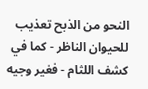النحو من الذبح تعذيب للحيوان الناظر - كما في كشف اللثام - فغير وجيه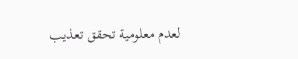لعدم معلومية تحقق تعذيب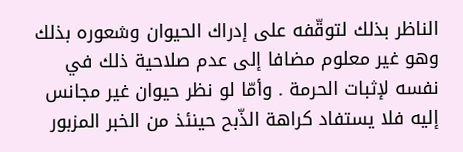الناظر بذلك لتوقّفه على إدراك الحيوان وشعوره بذلك وهو غير معلوم مضافا إلى عدم صلاحية ذلك في نفسه لإثبات الحرمة . وأمّا لو نظر حيوان غير مجانس إليه فلا يستفاد كراهة الذّبح حينئذ من الخبر المزبور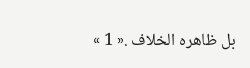بل ظاهره الخلاف .« 1 »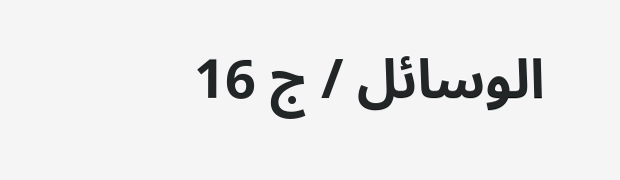الوسائل / ج 16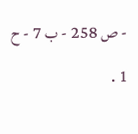- ص 258 - ب 7 - ح 1 .